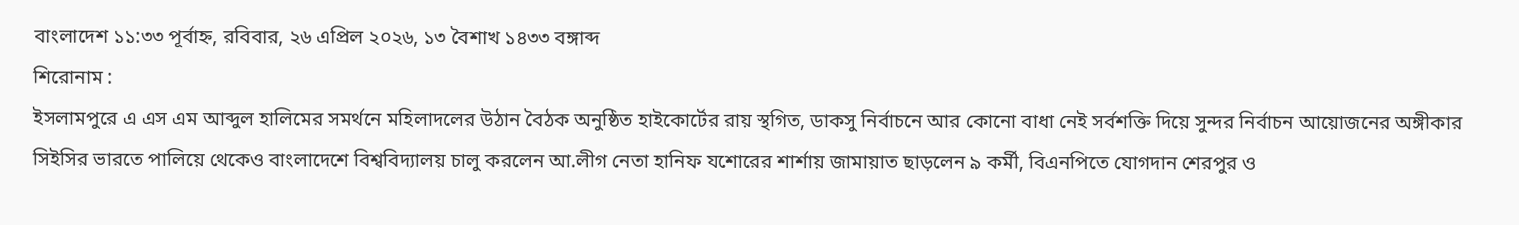বাংলাদেশ ১১:৩৩ পূর্বাহ্ন, রবিবার, ২৬ এপ্রিল ২০২৬, ১৩ বৈশাখ ১৪৩৩ বঙ্গাব্দ
শিরোনাম :
ইসলামপুরে এ এস এম আব্দুল হালিমের সমর্থনে মহিলাদলের উঠান বৈঠক অনুষ্ঠিত হাইকোর্টের রায় স্থগিত, ডাকসু নির্বাচনে আর কোনো বাধা নেই সর্বশক্তি দিয়ে সুন্দর নির্বাচন আয়োজনের অঙ্গীকার সিইসির ভারতে পালিয়ে থেকেও বাংলাদেশে বিশ্ববিদ্যালয় চালু করলেন আ.লীগ নেতা হানিফ যশোরের শার্শায় জামায়াত ছাড়লেন ৯ কর্মী, বিএনপিতে যোগদান শেরপুর ও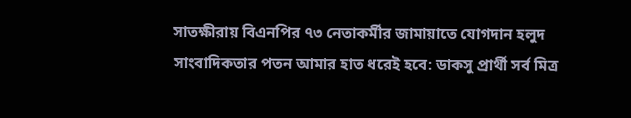সাতক্ষীরায় বিএনপির ৭৩ নেতাকর্মীর জামায়াতে যোগদান হলুদ সাংবাদিকতার পতন আমার হাত ধরেই হবে: ডাকসু প্রার্থী সর্ব মিত্র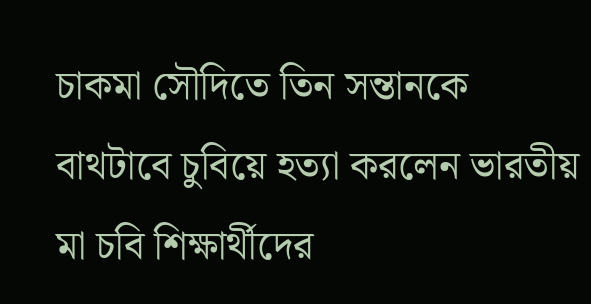চাকমা সৌদিতে তিন সন্তানকে বাথটাবে চুবিয়ে হত্যা করলেন ভারতীয় মা চবি শিক্ষার্থীদের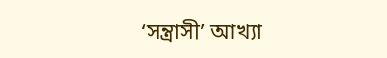‘সন্ত্রাসী’ আখ্যা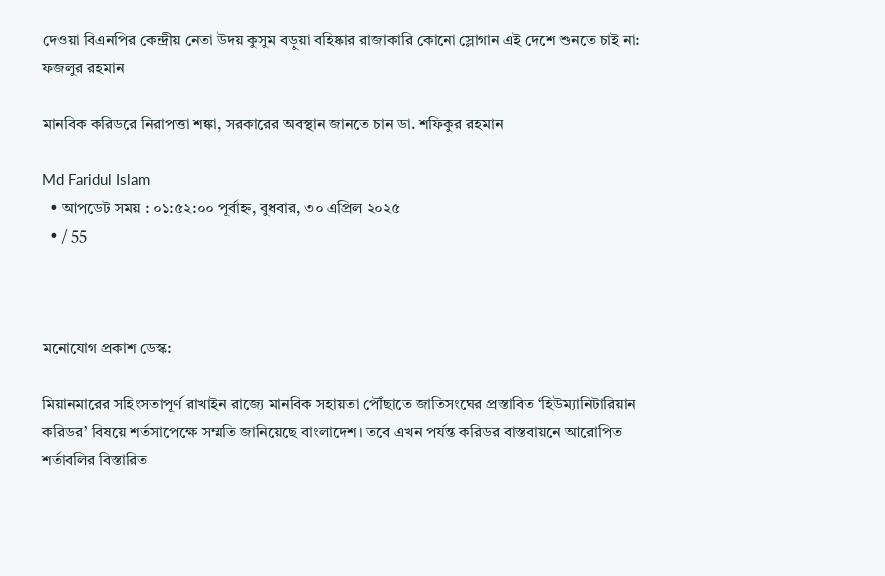দেওয়া বিএনপির কেন্দ্রীয় নেতা উদয় কুসুম বড়ুয়া বহিষ্কার রাজাকারি কোনো স্লোগান এই দেশে শুনতে চাই না: ফজলুর রহমান

মানবিক করিডরে নিরাপত্তা শঙ্কা, সরকারের অবস্থান জানতে চান ডা. শফিকুর রহমান

Md Faridul Islam
  • আপডেট সময় : ০১:৫২:০০ পূর্বাহ্ন, বুধবার, ৩০ এপ্রিল ২০২৫
  • / 55



মনোযোগ প্রকাশ ডেস্ক:

মিয়ানমারের সহিংসতাপূর্ণ রাখাইন রাজ্যে মানবিক সহায়তা পৌঁছাতে জাতিসংঘের প্রস্তাবিত ‘হিউম্যানিটারিয়ান করিডর’ বিষয়ে শর্তসাপেক্ষে সম্মতি জানিয়েছে বাংলাদেশ। তবে এখন পর্যন্ত করিডর বাস্তবায়নে আরোপিত শর্তাবলির বিস্তারিত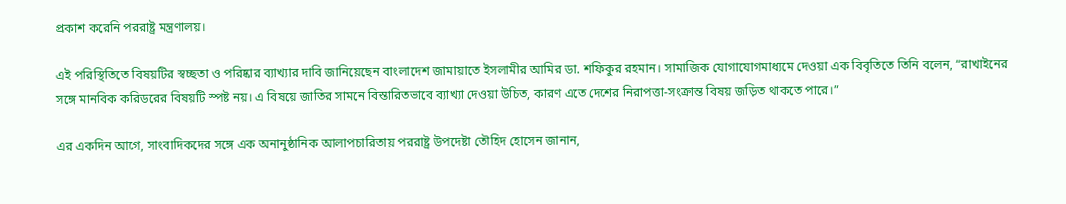প্রকাশ করেনি পররাষ্ট্র মন্ত্রণালয়।

এই পরিস্থিতিতে বিষয়টির স্বচ্ছতা ও পরিষ্কার ব্যাখ্যার দাবি জানিয়েছেন বাংলাদেশ জামায়াতে ইসলামীর আমির ডা. শফিকুর রহমান। সামাজিক যোগাযোগমাধ্যমে দেওয়া এক বিবৃতিতে তিনি বলেন, “রাখাইনের সঙ্গে মানবিক করিডরের বিষয়টি স্পষ্ট নয়। এ বিষয়ে জাতির সামনে বিস্তারিতভাবে ব্যাখ্যা দেওয়া উচিত, কারণ এতে দেশের নিরাপত্তা-সংক্রান্ত বিষয় জড়িত থাকতে পারে।”

এর একদিন আগে, সাংবাদিকদের সঙ্গে এক অনানুষ্ঠানিক আলাপচারিতায় পররাষ্ট্র উপদেষ্টা তৌহিদ হোসেন জানান,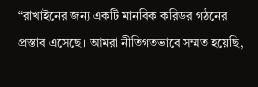“রাখাইনের জন্য একটি মানবিক করিডর গঠনের প্রস্তাব এসেছে। আমরা নীতিগতভাবে সম্মত হয়েছি,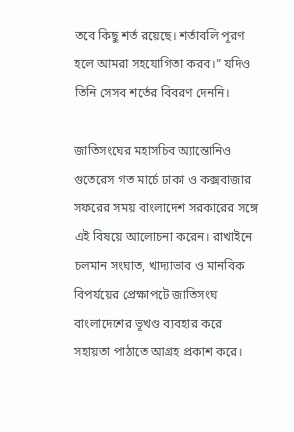তবে কিছু শর্ত রয়েছে। শর্তাবলি পূরণ হলে আমরা সহযোগিতা করব।” যদিও তিনি সেসব শর্তের বিবরণ দেননি।

জাতিসংঘের মহাসচিব অ্যান্তোনিও গুতেরেস গত মার্চে ঢাকা ও কক্সবাজার সফরের সময় বাংলাদেশ সরকারের সঙ্গে এই বিষয়ে আলোচনা করেন। রাখাইনে চলমান সংঘাত, খাদ্যাভাব ও মানবিক বিপর্যয়ের প্রেক্ষাপটে জাতিসংঘ বাংলাদেশের ভূখণ্ড ব্যবহার করে সহায়তা পাঠাতে আগ্রহ প্রকাশ করে।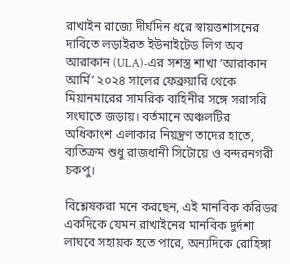রাখাইন রাজ্যে দীর্ঘদিন ধরে স্বায়ত্তশাসনের দাবিতে লড়াইরত ইউনাইটেড লিগ অব আরাকান (ULA)-এর সশস্ত্র শাখা ‘আরাকান আর্মি’ ২০২৪ সালের ফেব্রুয়ারি থেকে মিয়ানমারের সামরিক বাহিনীর সঙ্গে সরাসরি সংঘাতে জড়ায়। বর্তমানে অঞ্চলটির অধিকাংশ এলাকার নিয়ন্ত্রণ তাদের হাতে, ব্যতিক্রম শুধু রাজধানী সিটোয়ে ও বন্দরনগরী চকপু।

বিশ্লেষকরা মনে করছেন, এই মানবিক করিডর একদিকে যেমন রাখাইনের মানবিক দুর্দশা লাঘবে সহায়ক হতে পারে, অন্যদিকে রোহিঙ্গা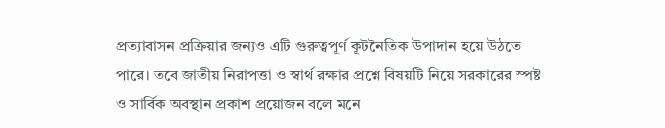প্রত্যাবাসন প্রক্রিয়ার জন্যও এটি গুরুত্বপূর্ণ কূটনৈতিক উপাদান হয়ে উঠতে পারে। তবে জাতীয় নিরাপত্তা ও স্বার্থ রক্ষার প্রশ্নে বিষয়টি নিয়ে সরকারের স্পষ্ট ও সার্বিক অবস্থান প্রকাশ প্রয়োজন বলে মনে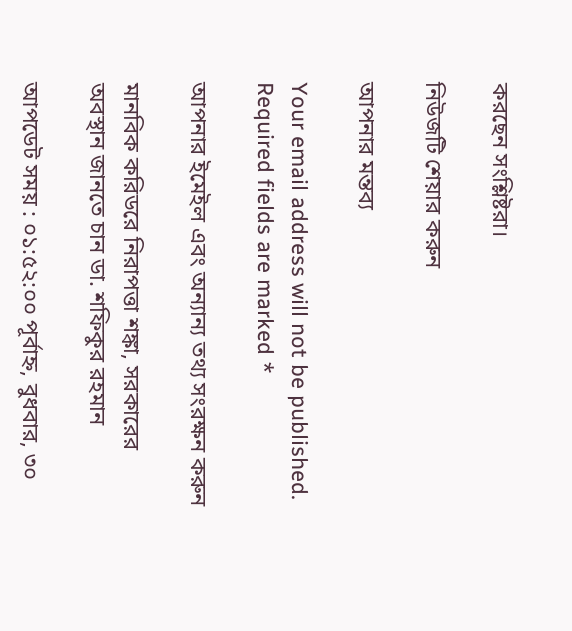করছেন সংশ্লিষ্টরা।

নিউজটি শেয়ার করুন

আপনার মন্তব্য

Your email address will not be published. Required fields are marked *

আপনার ইমেইল এবং অন্যান্য তথ্য সংরক্ষন করুন

মানবিক করিডরে নিরাপত্তা শঙ্কা, সরকারের অবস্থান জানতে চান ডা. শফিকুর রহমান

আপডেট সময় : ০১:৫২:০০ পূর্বাহ্ন, বুধবার, ৩০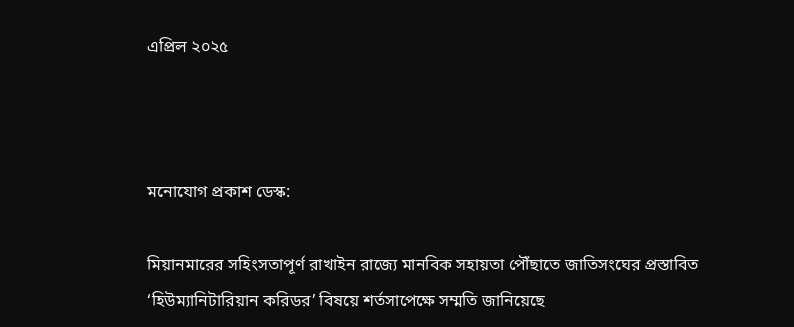এপ্রিল ২০২৫



মনোযোগ প্রকাশ ডেস্ক:

মিয়ানমারের সহিংসতাপূর্ণ রাখাইন রাজ্যে মানবিক সহায়তা পৌঁছাতে জাতিসংঘের প্রস্তাবিত ‘হিউম্যানিটারিয়ান করিডর’ বিষয়ে শর্তসাপেক্ষে সম্মতি জানিয়েছে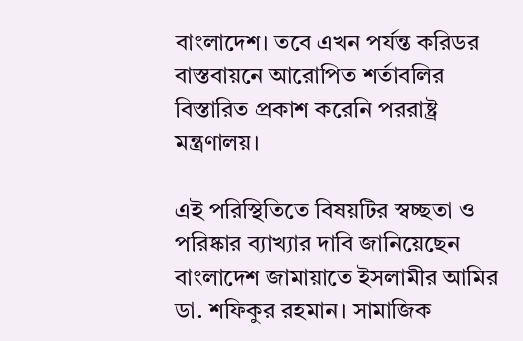বাংলাদেশ। তবে এখন পর্যন্ত করিডর বাস্তবায়নে আরোপিত শর্তাবলির বিস্তারিত প্রকাশ করেনি পররাষ্ট্র মন্ত্রণালয়।

এই পরিস্থিতিতে বিষয়টির স্বচ্ছতা ও পরিষ্কার ব্যাখ্যার দাবি জানিয়েছেন বাংলাদেশ জামায়াতে ইসলামীর আমির ডা. শফিকুর রহমান। সামাজিক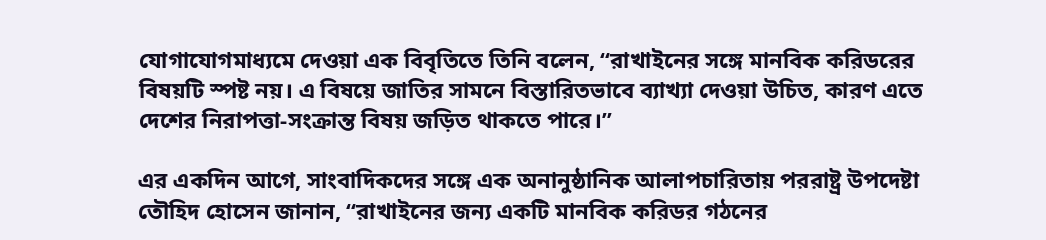যোগাযোগমাধ্যমে দেওয়া এক বিবৃতিতে তিনি বলেন, “রাখাইনের সঙ্গে মানবিক করিডরের বিষয়টি স্পষ্ট নয়। এ বিষয়ে জাতির সামনে বিস্তারিতভাবে ব্যাখ্যা দেওয়া উচিত, কারণ এতে দেশের নিরাপত্তা-সংক্রান্ত বিষয় জড়িত থাকতে পারে।”

এর একদিন আগে, সাংবাদিকদের সঙ্গে এক অনানুষ্ঠানিক আলাপচারিতায় পররাষ্ট্র উপদেষ্টা তৌহিদ হোসেন জানান, “রাখাইনের জন্য একটি মানবিক করিডর গঠনের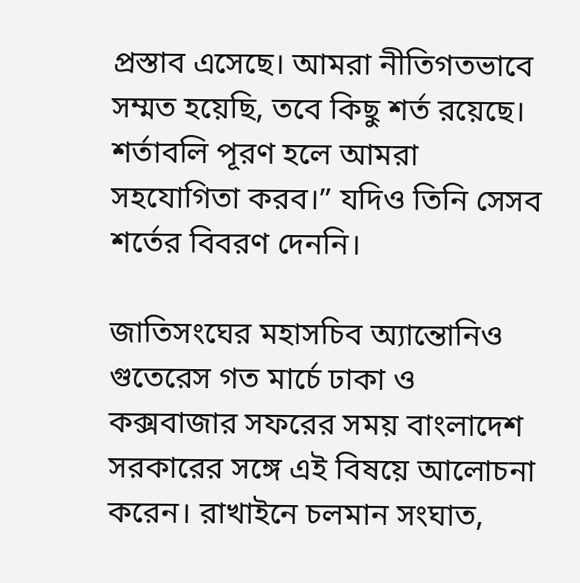প্রস্তাব এসেছে। আমরা নীতিগতভাবে সম্মত হয়েছি, তবে কিছু শর্ত রয়েছে। শর্তাবলি পূরণ হলে আমরা সহযোগিতা করব।” যদিও তিনি সেসব শর্তের বিবরণ দেননি।

জাতিসংঘের মহাসচিব অ্যান্তোনিও গুতেরেস গত মার্চে ঢাকা ও কক্সবাজার সফরের সময় বাংলাদেশ সরকারের সঙ্গে এই বিষয়ে আলোচনা করেন। রাখাইনে চলমান সংঘাত,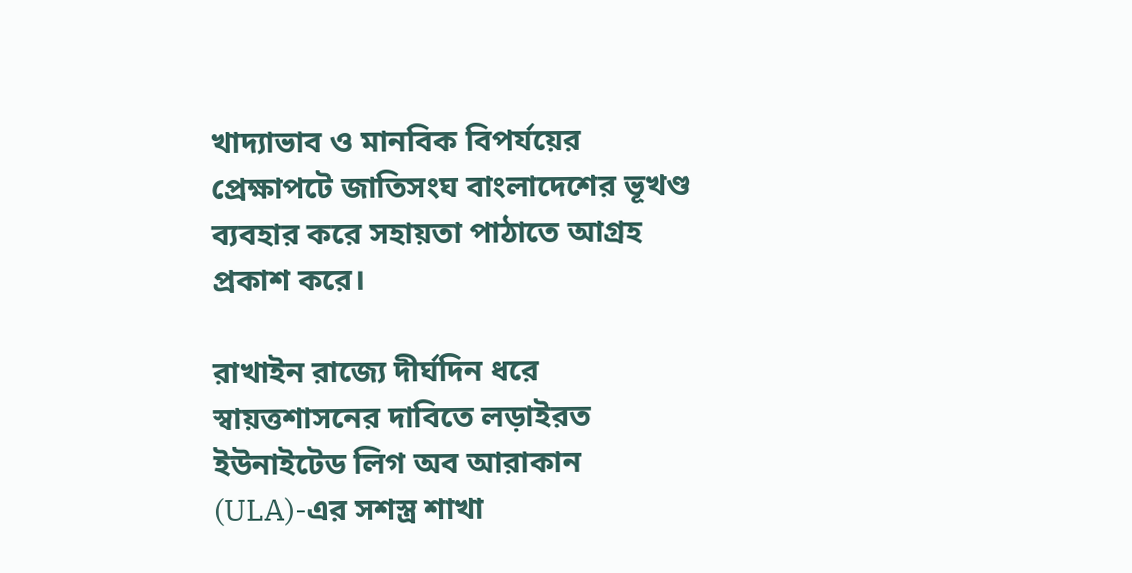খাদ্যাভাব ও মানবিক বিপর্যয়ের প্রেক্ষাপটে জাতিসংঘ বাংলাদেশের ভূখণ্ড ব্যবহার করে সহায়তা পাঠাতে আগ্রহ প্রকাশ করে।

রাখাইন রাজ্যে দীর্ঘদিন ধরে স্বায়ত্তশাসনের দাবিতে লড়াইরত ইউনাইটেড লিগ অব আরাকান (ULA)-এর সশস্ত্র শাখা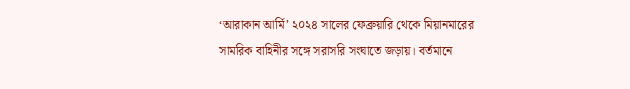‘আরাকান আর্মি’ ২০২৪ সালের ফেব্রুয়ারি থেকে মিয়ানমারের সামরিক বাহিনীর সঙ্গে সরাসরি সংঘাতে জড়ায়। বর্তমানে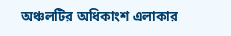অঞ্চলটির অধিকাংশ এলাকার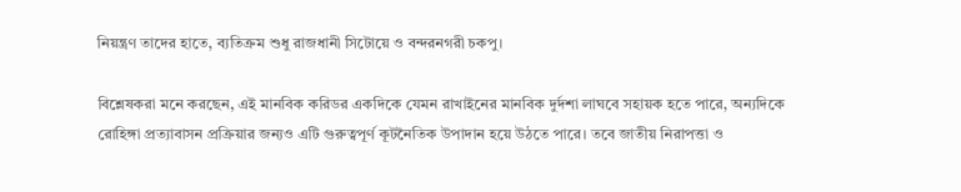নিয়ন্ত্রণ তাদের হাতে, ব্যতিক্রম শুধু রাজধানী সিটোয়ে ও বন্দরনগরী চকপু।

বিশ্লেষকরা মনে করছেন, এই মানবিক করিডর একদিকে যেমন রাখাইনের মানবিক দুর্দশা লাঘবে সহায়ক হতে পারে, অন্যদিকে রোহিঙ্গা প্রত্যাবাসন প্রক্রিয়ার জন্যও এটি গুরুত্বপূর্ণ কূটনৈতিক উপাদান হয়ে উঠতে পারে। তবে জাতীয় নিরাপত্তা ও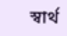স্বার্থ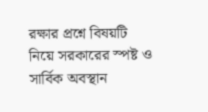রক্ষার প্রশ্নে বিষয়টি নিয়ে সরকারের স্পষ্ট ও সার্বিক অবস্থান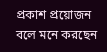প্রকাশ প্রয়োজন বলে মনে করছেন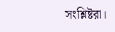সংশ্লিষ্টরা।